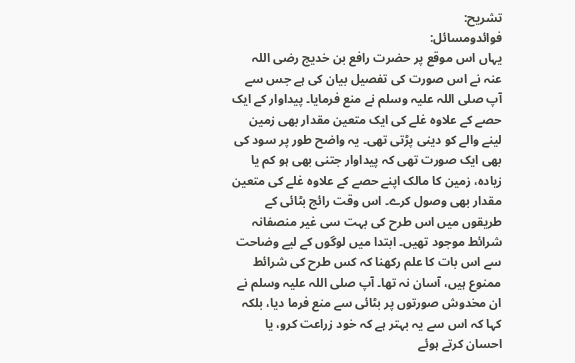تشریح:
فوائدومسائل:
یہاں اس موقع پر حضرت رافع بن خدیج رضی اللہ عنہ نے اس صورت کی تفصیل بیان کی ہے جس سے آپ صلی اللہ علیہ وسلم نے منع فرمایا۔ پیداوار کے ایک حصے کے علاوہ غلے کی ایک متعین مقدار بھی زمین لینے والے کو دینی پڑتی تھی۔ یہ واضح طور پر سود کی بھی ایک صورت تھی کہ پیداوار جتنی بھی ہو کم یا زیادہ، زمین کا مالک اپنے حصے کے علاوہ غلے کی متعین مقدار بھی وصول کرے۔ اس وقت رائج بٹائی کے طریقوں میں اس طرح کی بہت سی غیر منصفانہ شرائط موجود تھیں۔ ابتدا میں لوگوں کے لیے وضاحت سے اس بات کا علم رکھنا کہ کس طرح کی شرائط ممنوع ہیں، آسان نہ تھا۔ آپ صلی اللہ علیہ وسلم نے ان مخدوش صورتوں پر بٹائی سے منع فرما دیا، بلکہ کہا کہ اس سے یہ بہتر ہے کہ خود زراعت کرو، یا احسان کرتے ہوئے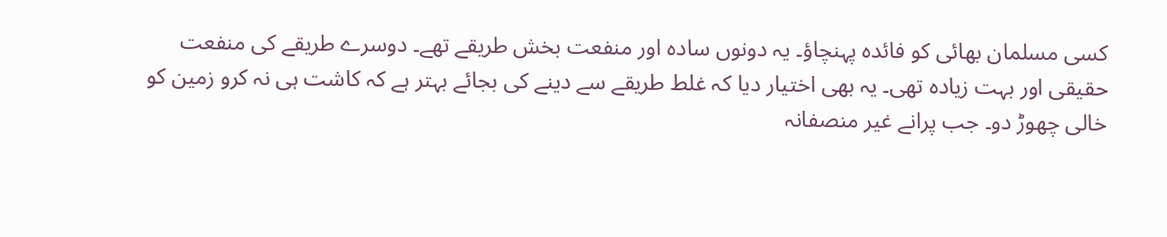کسی مسلمان بھائی کو فائدہ پہنچاؤ۔ یہ دونوں سادہ اور منفعت بخش طریقے تھے۔ دوسرے طریقے کی منفعت حقیقی اور بہت زیادہ تھی۔ یہ بھی اختیار دیا کہ غلط طریقے سے دینے کی بجائے بہتر ہے کہ کاشت ہی نہ کرو زمین کو خالی چھوڑ دو۔ جب پرانے غیر منصفانہ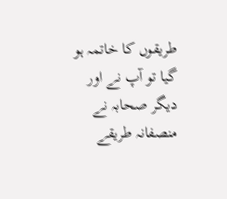طریقوں کا خاتمہ ہو گیا تو آپ نے اور دیگر صحابہ نے منصفانہ طریقے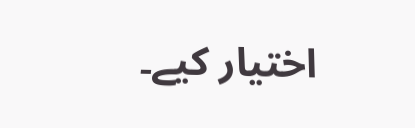اختیار کیے۔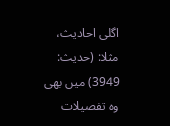اگلی احادیث، مثلا: (حدیث: 3949) میں بھی وہ تفصیلات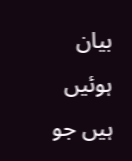بیان ہوئیں ہیں جو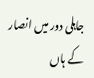جاہلی دور میں انصار کے ہاں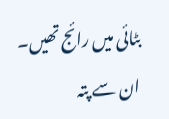بٹائی میں رائج تھیں۔ ان سے پتہ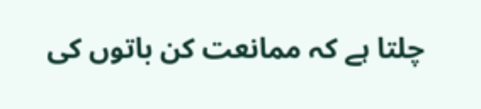چلتا ہے کہ ممانعت کن باتوں کی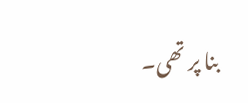بنا پر تھی۔